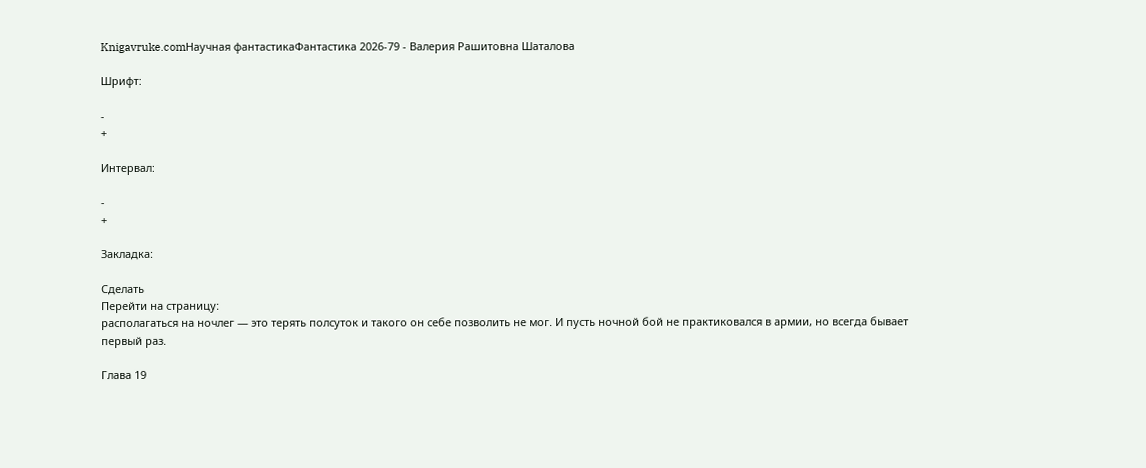Knigavruke.comНаучная фантастикаФантастика 2026-79 - Валерия Рашитовна Шаталова

Шрифт:

-
+

Интервал:

-
+

Закладка:

Сделать
Перейти на страницу:
располагаться на ночлег — это терять полсуток и такого он себе позволить не мог. И пусть ночной бой не практиковался в армии, но всегда бывает первый раз.

Глава 19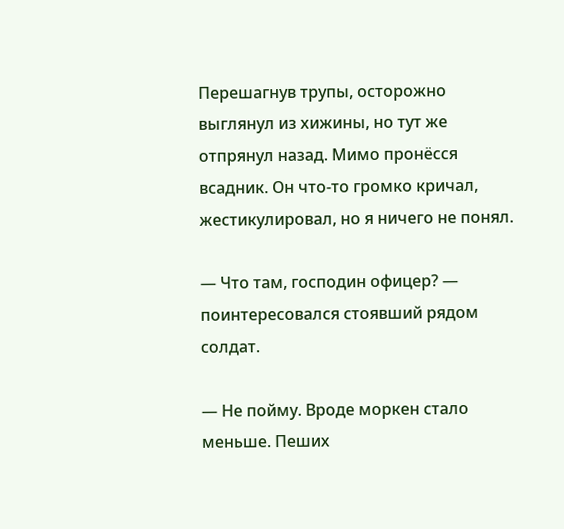Перешагнув трупы, осторожно выглянул из хижины, но тут же отпрянул назад. Мимо пронёсся всадник. Он что-то громко кричал, жестикулировал, но я ничего не понял.

— Что там, господин офицер? — поинтересовался стоявший рядом солдат.

— Не пойму. Вроде моркен стало меньше. Пеших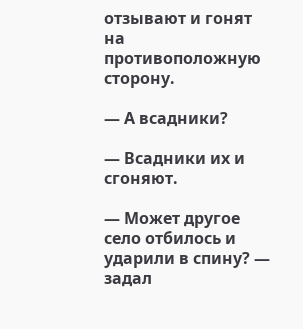отзывают и гонят на противоположную сторону.

— А всадники?

— Всадники их и сгоняют.

— Может другое село отбилось и ударили в спину? — задал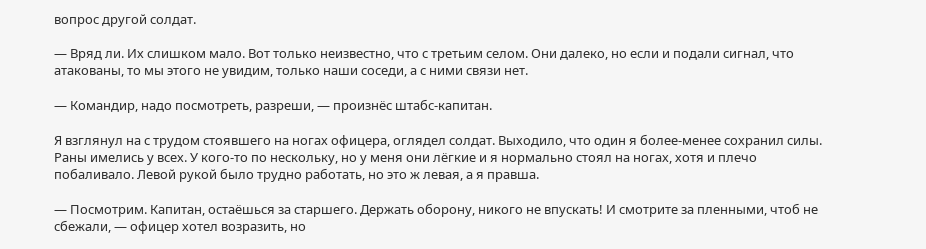вопрос другой солдат.

— Вряд ли. Их слишком мало. Вот только неизвестно, что с третьим селом. Они далеко, но если и подали сигнал, что атакованы, то мы этого не увидим, только наши соседи, а с ними связи нет.

— Командир, надо посмотреть, разреши, — произнёс штабс-капитан.

Я взглянул на с трудом стоявшего на ногах офицера, оглядел солдат. Выходило, что один я более-менее сохранил силы. Раны имелись у всех. У кого-то по нескольку, но у меня они лёгкие и я нормально стоял на ногах, хотя и плечо побаливало. Левой рукой было трудно работать, но это ж левая, а я правша.

— Посмотрим. Капитан, остаёшься за старшего. Держать оборону, никого не впускать! И смотрите за пленными, чтоб не сбежали, — офицер хотел возразить, но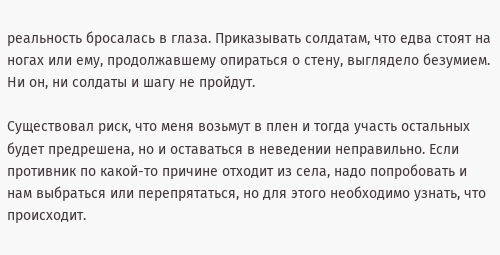реальность бросалась в глаза. Приказывать солдатам, что едва стоят на ногах или ему, продолжавшему опираться о стену, выглядело безумием. Ни он, ни солдаты и шагу не пройдут.

Существовал риск, что меня возьмут в плен и тогда участь остальных будет предрешена, но и оставаться в неведении неправильно. Если противник по какой-то причине отходит из села, надо попробовать и нам выбраться или перепрятаться, но для этого необходимо узнать, что происходит.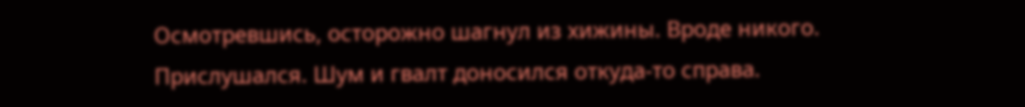Осмотревшись, осторожно шагнул из хижины. Вроде никого. Прислушался. Шум и гвалт доносился откуда-то справа.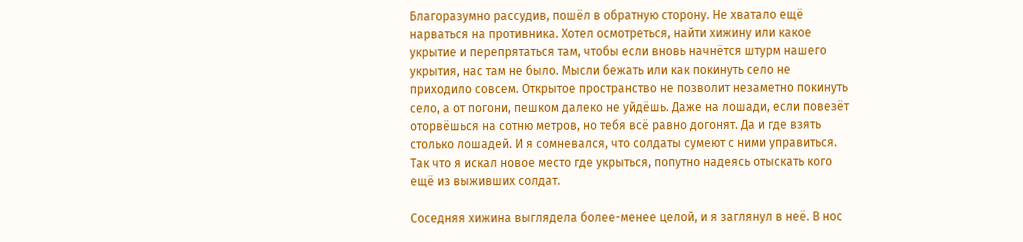Благоразумно рассудив, пошёл в обратную сторону. Не хватало ещё нарваться на противника. Хотел осмотреться, найти хижину или какое укрытие и перепрятаться там, чтобы если вновь начнётся штурм нашего укрытия, нас там не было. Мысли бежать или как покинуть село не приходило совсем. Открытое пространство не позволит незаметно покинуть село, а от погони, пешком далеко не уйдёшь. Даже на лошади, если повезёт оторвёшься на сотню метров, но тебя всё равно догонят. Да и где взять столько лошадей. И я сомневался, что солдаты сумеют с ними управиться. Так что я искал новое место где укрыться, попутно надеясь отыскать кого ещё из выживших солдат.

Соседняя хижина выглядела более-менее целой, и я заглянул в неё. В нос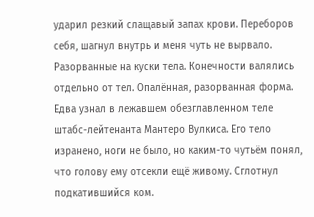ударил резкий слащавый запах крови. Переборов себя, шагнул внутрь и меня чуть не вырвало. Разорванные на куски тела. Конечности валялись отдельно от тел. Опалённая, разорванная форма. Едва узнал в лежавшем обезглавленном теле штабс-лейтенанта Мантеро Вулкиса. Его тело изранено, ноги не было, но каким-то чутьём понял, что голову ему отсекли ещё живому. Сглотнул подкатившийся ком.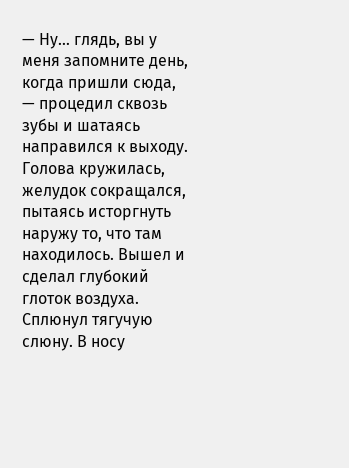— Ну… глядь, вы у меня запомните день, когда пришли сюда, — процедил сквозь зубы и шатаясь направился к выходу. Голова кружилась, желудок сокращался, пытаясь исторгнуть наружу то, что там находилось. Вышел и сделал глубокий глоток воздуха. Сплюнул тягучую слюну. В носу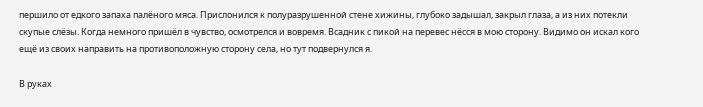першило от едкого запаха палёного мяса. Прислонился к полуразрушенной стене хижины, глубоко задышал, закрыл глаза, а из них потекли скупые слёзы. Когда немного пришёл в чувство, осмотрелся и вовремя. Всадник с пикой на перевес нёсся в мою сторону. Видимо он искал кого ещё из своих направить на противоположную сторону села, но тут подвернулся я.

В руках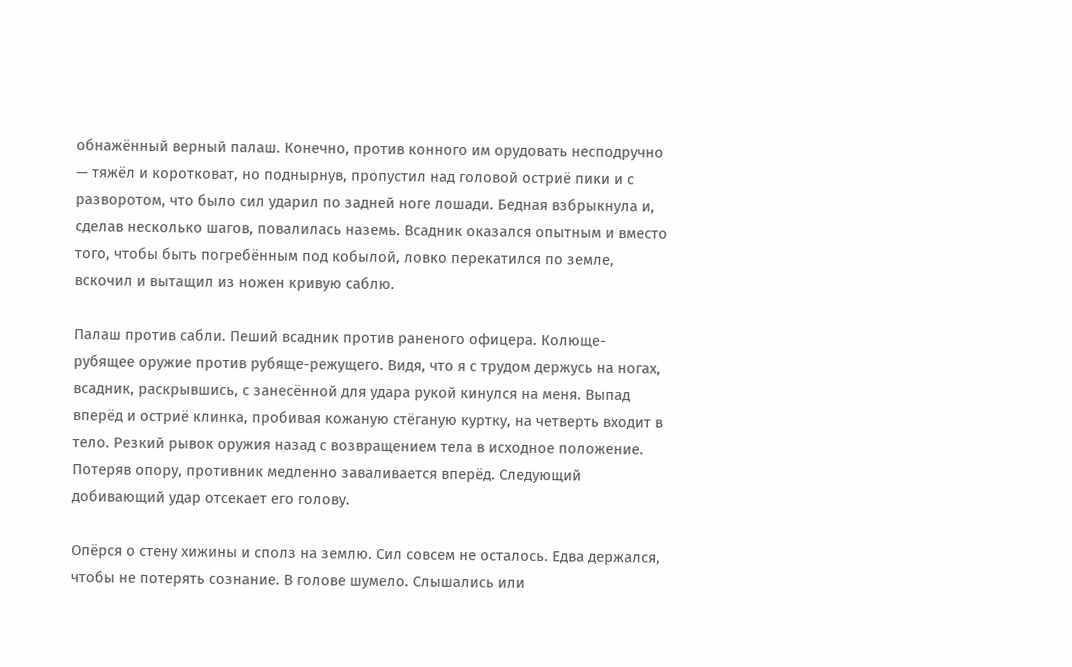обнажённый верный палаш. Конечно, против конного им орудовать несподручно — тяжёл и коротковат, но поднырнув, пропустил над головой остриё пики и с разворотом, что было сил ударил по задней ноге лошади. Бедная взбрыкнула и, сделав несколько шагов, повалилась наземь. Всадник оказался опытным и вместо того, чтобы быть погребённым под кобылой, ловко перекатился по земле, вскочил и вытащил из ножен кривую саблю.

Палаш против сабли. Пеший всадник против раненого офицера. Колюще-рубящее оружие против рубяще-режущего. Видя, что я с трудом держусь на ногах, всадник, раскрывшись, с занесённой для удара рукой кинулся на меня. Выпад вперёд и остриё клинка, пробивая кожаную стёганую куртку, на четверть входит в тело. Резкий рывок оружия назад с возвращением тела в исходное положение. Потеряв опору, противник медленно заваливается вперёд. Следующий добивающий удар отсекает его голову.

Опёрся о стену хижины и сполз на землю. Сил совсем не осталось. Едва держался, чтобы не потерять сознание. В голове шумело. Слышались или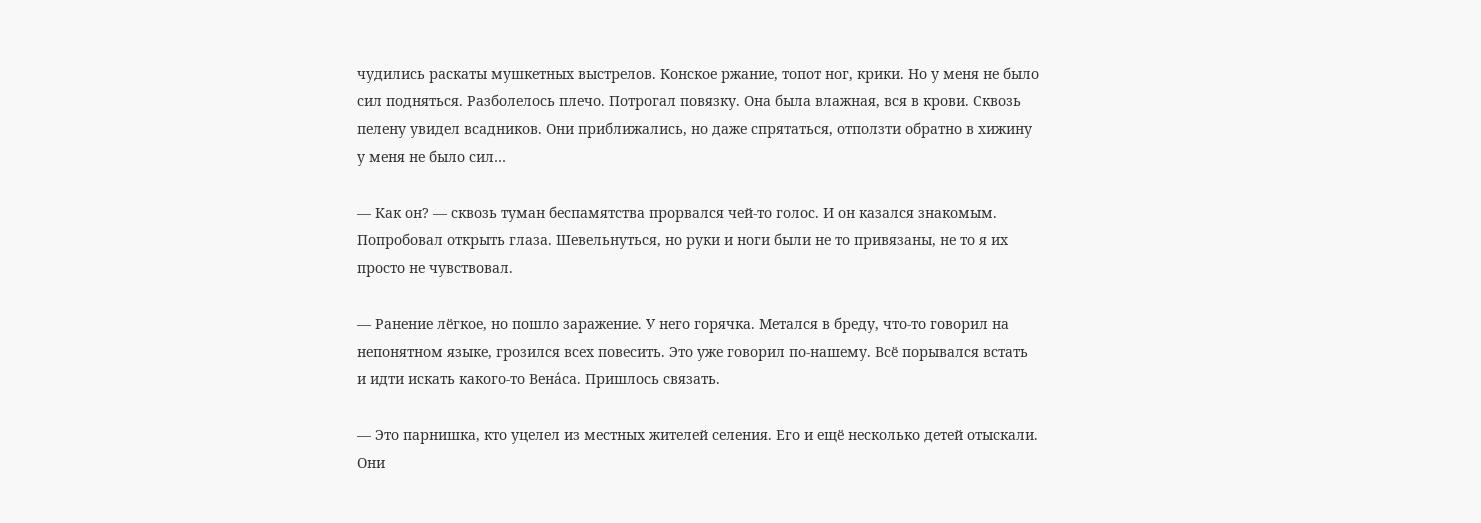чудились раскаты мушкетных выстрелов. Конское ржание, топот ног, крики. Но у меня не было сил подняться. Разболелось плечо. Потрогал повязку. Она была влажная, вся в крови. Сквозь пелену увидел всадников. Они приближались, но даже спрятаться, отползти обратно в хижину у меня не было сил…

— Как он? — сквозь туман беспамятства прорвался чей-то голос. И он казался знакомым. Попробовал открыть глаза. Шевельнуться, но руки и ноги были не то привязаны, не то я их просто не чувствовал.

— Ранение лёгкое, но пошло заражение. У него горячка. Метался в бреду, что-то говорил на непонятном языке, грозился всех повесить. Это уже говорил по-нашему. Всё порывался встать и идти искать какого-то Вена́са. Пришлось связать.

— Это парнишка, кто уцелел из местных жителей селения. Его и ещё несколько детей отыскали. Они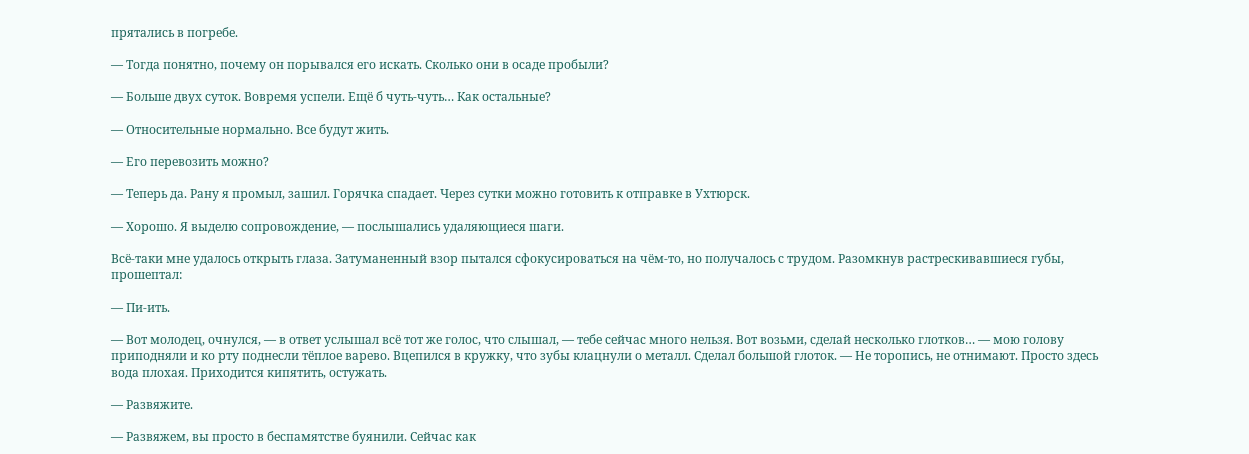прятались в погребе.

— Тогда понятно, почему он порывался его искать. Сколько они в осаде пробыли?

— Больше двух суток. Вовремя успели. Ещё б чуть-чуть… Как остальные?

— Относительные нормально. Все будут жить.

— Его перевозить можно?

— Теперь да. Рану я промыл, зашил. Горячка спадает. Через сутки можно готовить к отправке в Ухтюрск.

— Хорошо. Я выделю сопровождение, — послышались удаляющиеся шаги.

Всё-таки мне удалось открыть глаза. Затуманенный взор пытался сфокусироваться на чём-то, но получалось с трудом. Разомкнув растрескивавшиеся губы, прошептал:

— Пи-ить.

— Вот молодец, очнулся, — в ответ услышал всё тот же голос, что слышал, — тебе сейчас много нельзя. Вот возьми, сделай несколько глотков… — мою голову приподняли и ко рту поднесли тёплое варево. Вцепился в кружку, что зубы клацнули о металл. Сделал большой глоток. — Не торопись, не отнимают. Просто здесь вода плохая. Приходится кипятить, остужать.

— Развяжите.

— Развяжем, вы просто в беспамятстве буянили. Сейчас как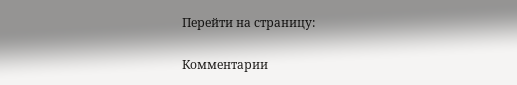Перейти на страницу:

Комментарии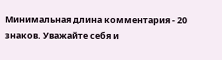Минимальная длина комментария - 20 знаков. Уважайте себя и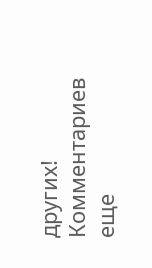других!
Комментариев еще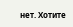нет. Хотите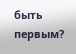быть первым?